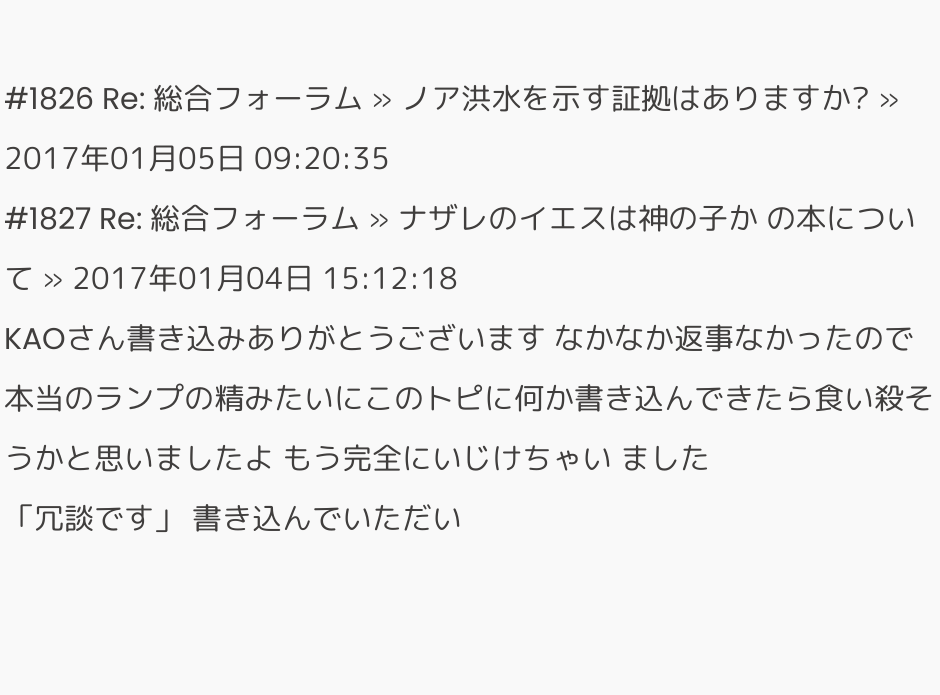#1826 Re: 総合フォーラム » ノア洪水を示す証拠はありますか? » 2017年01月05日 09:20:35
#1827 Re: 総合フォーラム » ナザレのイエスは神の子か の本について » 2017年01月04日 15:12:18
KAOさん書き込みありがとうございます なかなか返事なかったので本当のランプの精みたいにこのトピに何か書き込んできたら食い殺そうかと思いましたよ もう完全にいじけちゃい ました
「冗談です」 書き込んでいただい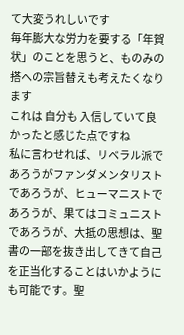て大変うれしいです
毎年膨大な労力を要する「年賀状」のことを思うと、ものみの搭への宗旨替えも考えたくなります
これは 自分も 入信していて良かったと感じた点ですね
私に言わせれば、リベラル派であろうがファンダメンタリストであろうが、ヒューマニストであろうが、果てはコミュニストであろうが、大抵の思想は、聖書の一部を抜き出してきて自己を正当化することはいかようにも可能です。聖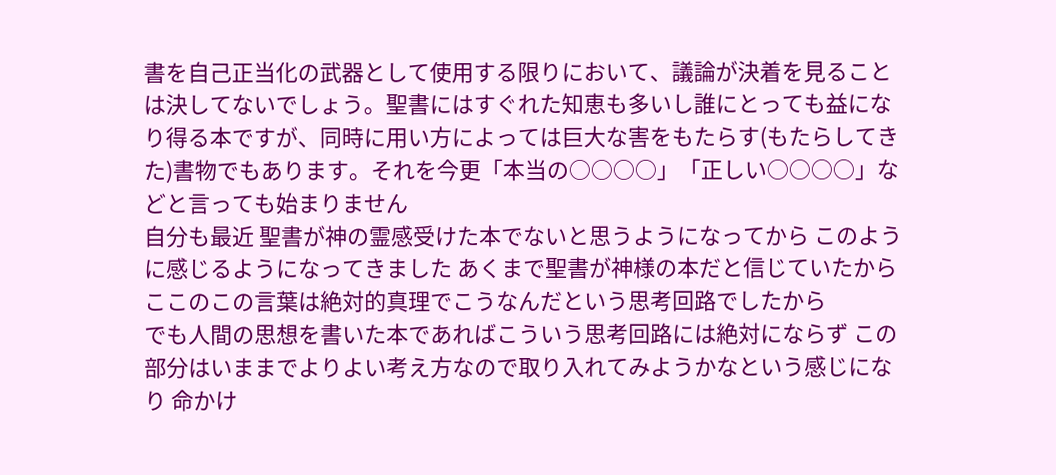書を自己正当化の武器として使用する限りにおいて、議論が決着を見ることは決してないでしょう。聖書にはすぐれた知恵も多いし誰にとっても益になり得る本ですが、同時に用い方によっては巨大な害をもたらす(もたらしてきた)書物でもあります。それを今更「本当の○○○○」「正しい○○○○」などと言っても始まりません
自分も最近 聖書が神の霊感受けた本でないと思うようになってから このように感じるようになってきました あくまで聖書が神様の本だと信じていたから ここのこの言葉は絶対的真理でこうなんだという思考回路でしたから
でも人間の思想を書いた本であればこういう思考回路には絶対にならず この部分はいままでよりよい考え方なので取り入れてみようかなという感じになり 命かけ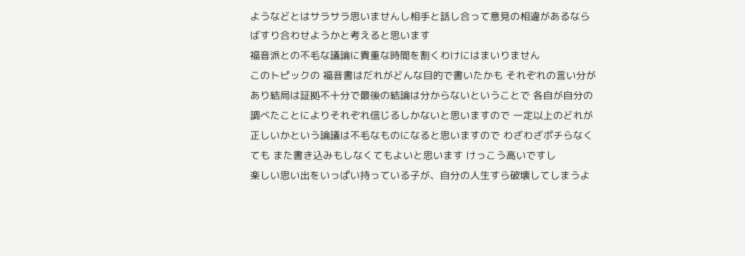ようなどとはサラサラ思いませんし相手と話し合って意見の相違があるならばすり合わせようかと考えると思います
福音派との不毛な議論に貴重な時間を割くわけにはまいりません
このトピックの 福音書はだれがどんな目的で書いたかも それぞれの言い分があり結局は証拠不十分で最後の結論は分からないということで 各自が自分の調べたことによりそれぞれ信じるしかないと思いますので 一定以上のどれが正しいかという論議は不毛なものになると思いますので わざわざポチらなくても また書き込みもしなくてもよいと思います けっこう高いですし
楽しい思い出をいっぱい持っている子が、自分の人生すら破壊してしまうよ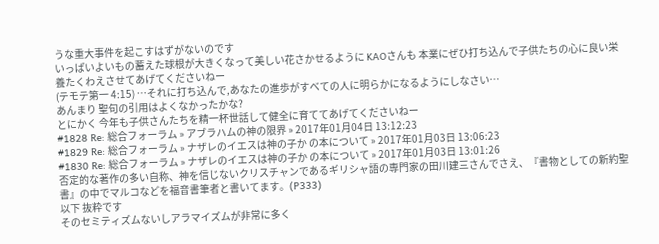うな重大事件を起こすはずがないのです
いっぱいよいもの蓄えた球根が大きくなって美しい花さかせるように KAOさんも 本業にぜひ打ち込んで子供たちの心に良い栄養たくわえさせてあげてくださいねー
(テモテ第一 4:15) …それに打ち込んで,あなたの進歩がすべての人に明らかになるようにしなさい…
あんまり 聖句の引用はよくなかったかな?
とにかく 今年も子供さんたちを精一杯世話して健全に育ててあげてくださいねー
#1828 Re: 総合フォーラム » アブラハムの神の限界 » 2017年01月04日 13:12:23
#1829 Re: 総合フォーラム » ナザレのイエスは神の子か の本について » 2017年01月03日 13:06:23
#1830 Re: 総合フォーラム » ナザレのイエスは神の子か の本について » 2017年01月03日 13:01:26
否定的な著作の多い自称、神を信じないクリスチャンであるギリシャ語の専門家の田川建三さんでさえ、『書物としての新約聖書』の中でマルコなどを福音書筆者と書いてます。(P333)
以下 抜粋です
そのセミティズムないしアラマイズムが非常に多く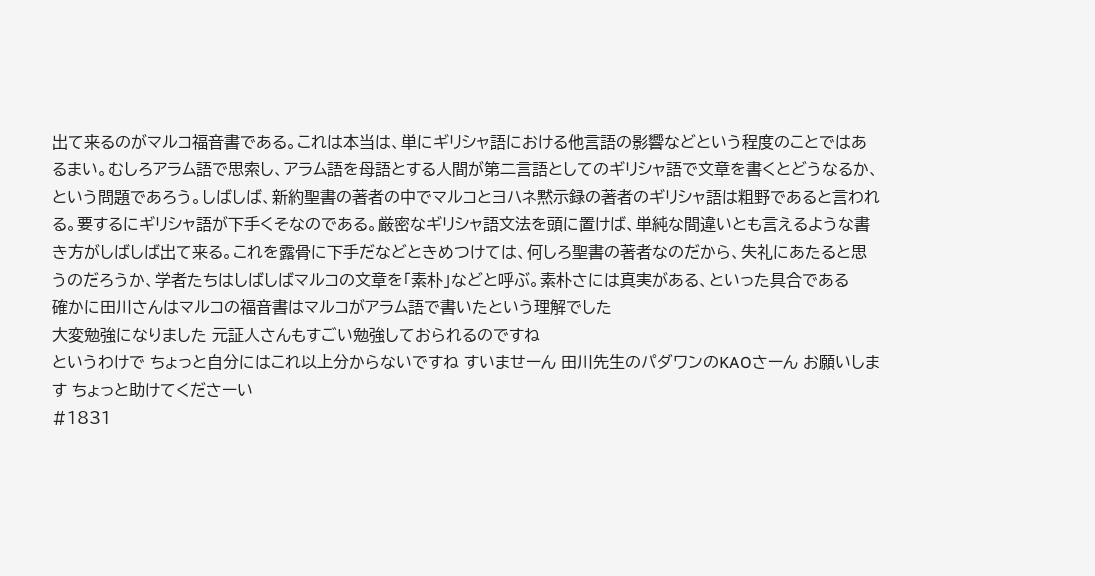出て来るのがマルコ福音書である。これは本当は、単にギリシャ語における他言語の影響などという程度のことではあるまい。むしろアラム語で思索し、アラム語を母語とする人間が第二言語としてのギリシャ語で文章を書くとどうなるか、という問題であろう。しばしば、新約聖書の著者の中でマルコとヨハネ黙示録の著者のギリシャ語は粗野であると言われる。要するにギリシャ語が下手くそなのである。厳密なギリシャ語文法を頭に置けば、単純な間違いとも言えるような書き方がしばしば出て来る。これを露骨に下手だなどときめつけては、何しろ聖書の著者なのだから、失礼にあたると思うのだろうか、学者たちはしばしばマルコの文章を「素朴」などと呼ぶ。素朴さには真実がある、といった具合である
確かに田川さんはマルコの福音書はマルコがアラム語で書いたという理解でした
大変勉強になりました 元証人さんもすごい勉強しておられるのですね
というわけで ちょっと自分にはこれ以上分からないですね すいませーん 田川先生のパダワンのKAOさーん お願いします ちょっと助けてくださーい
#1831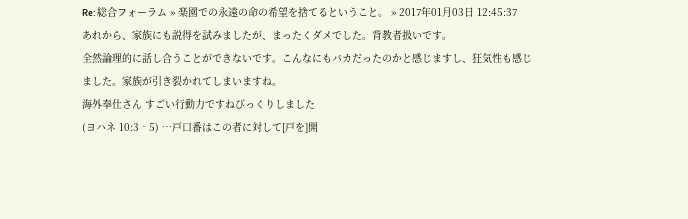Re: 総合フォーラム » 楽園での永遠の命の希望を捨てるということ。 » 2017年01月03日 12:45:37
あれから、家族にも説得を試みましたが、まったくダメでした。背教者扱いです。
全然論理的に話し合うことができないです。こんなにもバカだったのかと感じますし、狂気性も感じました。家族が引き裂かれてしまいますね。
海外奉仕さん すごい行動力ですねびっくりしました
(ヨハネ 10:3‐5) …戸口番はこの者に対して[戸を]開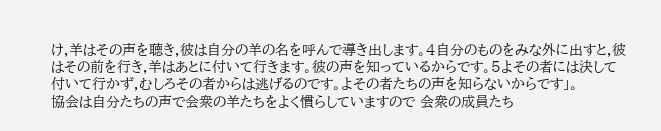け,羊はその声を聴き,彼は自分の羊の名を呼んで導き出します。4自分のものをみな外に出すと,彼はその前を行き,羊はあとに付いて行きます。彼の声を知っているからです。5よその者には決して付いて行かず,むしろその者からは逃げるのです。よその者たちの声を知らないからです」。
協会は自分たちの声で会衆の羊たちをよく慣らしていますので 会衆の成員たち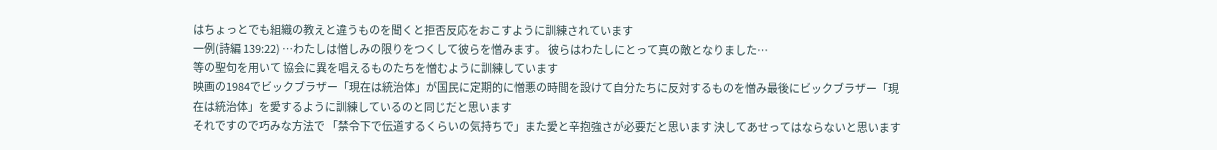はちょっとでも組織の教えと違うものを聞くと拒否反応をおこすように訓練されています
一例(詩編 139:22) …わたしは憎しみの限りをつくして彼らを憎みます。 彼らはわたしにとって真の敵となりました…
等の聖句を用いて 協会に異を唱えるものたちを憎むように訓練しています
映画の1984でビックブラザー「現在は統治体」が国民に定期的に憎悪の時間を設けて自分たちに反対するものを憎み最後にビックブラザー「現在は統治体」を愛するように訓練しているのと同じだと思います
それですので巧みな方法で 「禁令下で伝道するくらいの気持ちで」また愛と辛抱強さが必要だと思います 決してあせってはならないと思います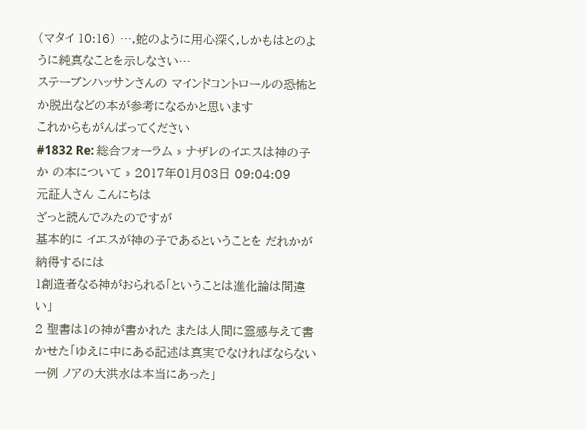(マタイ 10:16) …,蛇のように用心深く,しかもはとのように純真なことを示しなさい…
ステーブンハッサンさんの マインドコントロールの恐怖とか脱出などの本が参考になるかと思います
これからもがんばってください
#1832 Re: 総合フォーラム » ナザレのイエスは神の子か の本について » 2017年01月03日 09:04:09
元証人さん こんにちは
ざっと読んでみたのですが
基本的に イエスが神の子であるということを だれかが納得するには
1創造者なる神がおられる「ということは進化論は間違い」
2 聖書は1の神が書かれた または人間に霊感与えて書かせた「ゆえに中にある記述は真実でなければならない 一例 ノアの大洪水は本当にあった」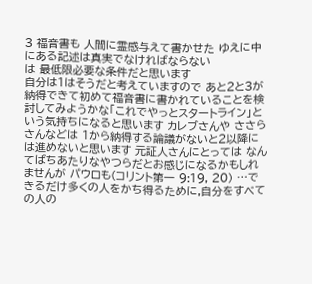3 福音書も 人間に霊感与えて書かせた ゆえに中にある記述は真実でなければならない
は 最低限必要な条件だと思います
自分は1はそうだと考えていますので あと2と3が納得できて初めて福音書に書かれていることを検討してみようかな「これでやっとスタートライン」という気持ちになると思います カレブさんや ささらさんなどは 1から納得する論議がないと2以降には進めないと思います 元証人さんにとっては なんてばちあたりなやつらだとお感じになるかもしれませんが パウロも(コリント第一 9:19, 20) …できるだけ多くの人をかち得るために,自分をすべての人の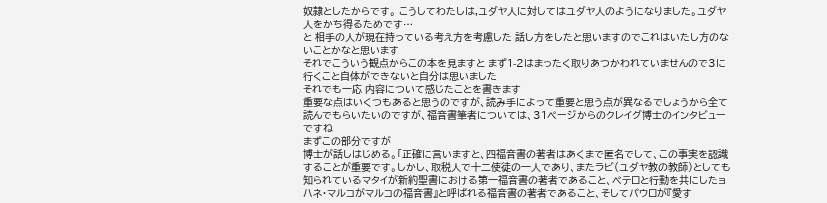奴隷としたからです。 こうしてわたしは,ユダヤ人に対してはユダヤ人のようになりました。ユダヤ人をかち得るためです…
と 相手の人が現在持っている考え方を考慮した 話し方をしたと思いますのでこれはいたし方のないことかなと思います
それでこういう観点からこの本を見ますと まず1-2はまったく取りあつかわれていませんので3に行くこと自体ができないと自分は思いました
それでも一応 内容について感じたことを書きます
重要な点はいくつもあると思うのですが、読み手によって重要と思う点が異なるでしょうから全て読んでもらいたいのですが、福音書筆者については、31ページからのクレイグ博士のインタビューですね
まずこの部分ですが
博士が話しはじめる。「正確に言いますと、四福音書の著者はあくまで匿名でして、この事実を認識することが重要です。しかし、取税人で十二使徒の一人であり、またラビ(ユダヤ教の教師)としても知られているマタイが新約聖書における第一福音書の著者であること、ペテロと行動を共にしたョハネ・マルコがマルコの福音書』と呼ばれる福音書の著者であること、そしてパウロが『愛す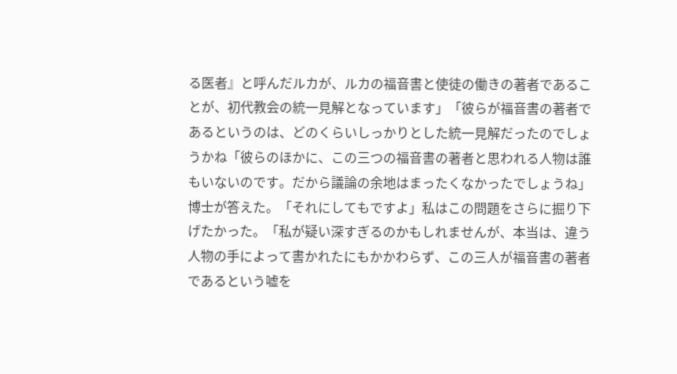る医者』と呼んだルカが、ルカの福音書と使徒の働きの著者であることが、初代教会の統一見解となっています」「彼らが福音書の著者であるというのは、どのくらいしっかりとした統一見解だったのでしょうかね「彼らのほかに、この三つの福音書の著者と思われる人物は誰もいないのです。だから議論の余地はまったくなかったでしょうね」博士が答えた。「それにしてもですよ」私はこの問題をさらに掘り下げたかった。「私が疑い深すぎるのかもしれませんが、本当は、違う人物の手によって書かれたにもかかわらず、この三人が福音書の著者であるという嘘を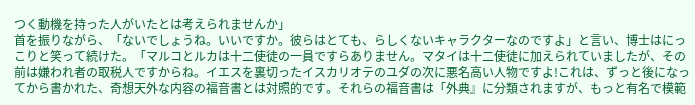つく動機を持った人がいたとは考えられませんか」
首を振りながら、「ないでしょうね。いいですか。彼らはとても、らしくないキャラクターなのですよ」と言い、博士はにっこりと笑って続けた。「マルコとルカは十二使徒の一員ですらありません。マタイは十二使徒に加えられていましたが、その前は嫌われ者の取税人ですからね。イエスを裏切ったイスカリオテのユダの次に悪名高い人物ですよ!これは、ずっと後になってから書かれた、奇想天外な内容の福音書とは対照的です。それらの福音書は「外典』に分類されますが、もっと有名で模範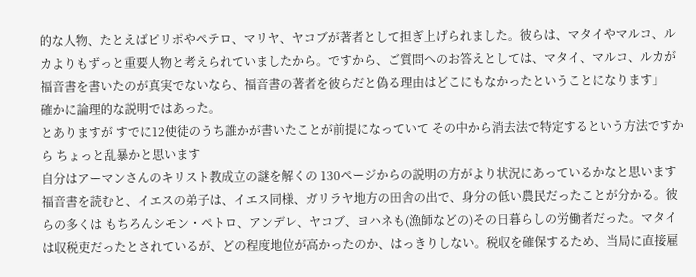的な人物、たとえばピリポやペテロ、マリヤ、ヤコブが著者として担ぎ上げられました。彼らは、マタイやマルコ、ルカよりもずっと重要人物と考えられていましたから。ですから、ご質問へのお答えとしては、マタイ、マルコ、ルカが福音書を書いたのが真実でないなら、福音書の著者を彼らだと偽る理由はどこにもなかったということになります」
確かに論理的な説明ではあった。
とありますが すでに12使徒のうち誰かが書いたことが前提になっていて その中から消去法で特定するという方法ですから ちょっと乱暴かと思います
自分はアーマンさんのキリスト教成立の謎を解くの 130ページからの説明の方がより状況にあっているかなと思います
福音書を読むと、イエスの弟子は、イエス同様、ガリラヤ地方の田舎の出で、身分の低い農民だったことが分かる。彼らの多くは もちろんシモン・ペトロ、アンデレ、ヤコブ、ヨハネも(漁師などの)その日暮らしの労働者だった。マタイは収税吏だったとされているが、どの程度地位が高かったのか、はっきりしない。税収を確保するため、当局に直接雇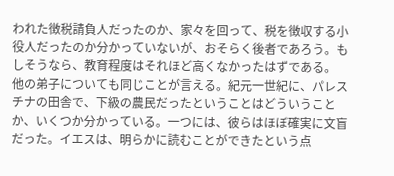われた徴税請負人だったのか、家々を回って、税を徴収する小役人だったのか分かっていないが、おそらく後者であろう。もしそうなら、教育程度はそれほど高くなかったはずである。
他の弟子についても同じことが言える。紀元一世紀に、パレスチナの田舎で、下級の農民だったということはどういうことか、いくつか分かっている。一つには、彼らはほぼ確実に文盲だった。イエスは、明らかに読むことができたという点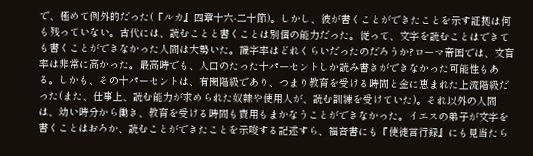で、極めて例外的だった(『ルカ』四章十六‐二十節)。しかし、彼が書くことができたことを示す証拠は何も残っていない。古代には、読むことと書くことは別個の能力だった。従って、文字を読むことはできても書くことができなかった人間は大勢いた。識字率はどれくらいだったのだろうか?ローマ帝国では、文盲率は非常に高かった。最高時でも、人口のたった十パーセントしか読み書きができなかった可能性もある。しかも、その十パーセントは、有閑階級であり、つまり教育を受ける時間と金に恵まれた上流階級だった(また、仕事上、読む能力が求められた奴隷や使用人が、読む訓練を受けていた)。それ以外の人間は、幼い時分から働き、教育を受ける時間も費用もまかなうことができなかった。イエスの弟子が文字を書くことはおろか、読むことができたことを示唆する記述すら、福音書にも『使徒言行録』にも見当たら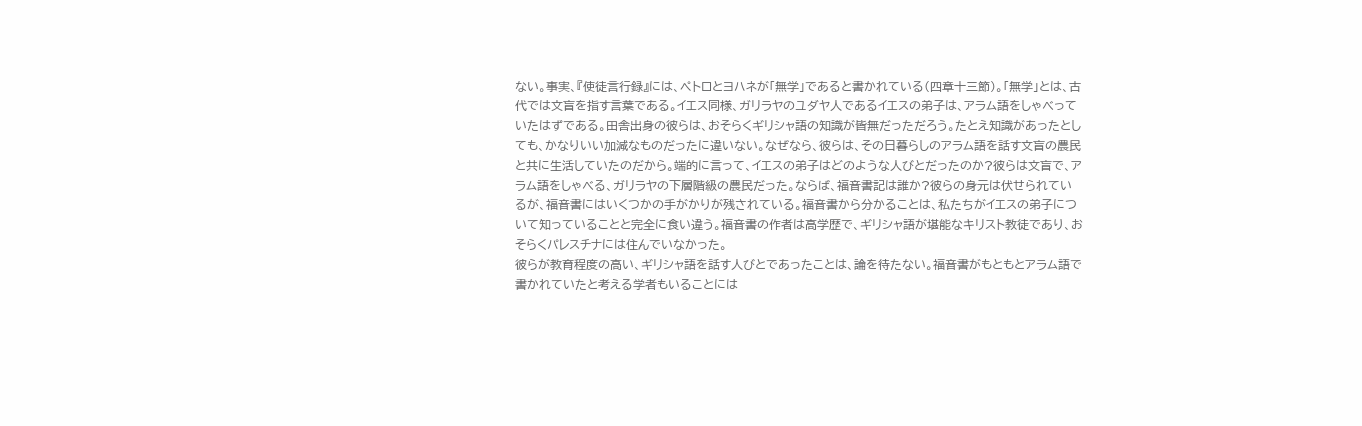ない。事実、『使徒言行録』には、ペトロとヨハネが「無学」であると書かれている(四章十三節)。「無学」とは、古代では文盲を指す言葉である。イエス同様、ガリラヤのユダヤ人であるイエスの弟子は、アラム語をしゃべっていたはずである。田舎出身の彼らは、おそらくギリシャ語の知識が皆無だっただろう。たとえ知識があったとしても、かなりいい加減なものだったに違いない。なぜなら、彼らは、その日暮らしのアラム語を話す文盲の農民と共に生活していたのだから。端的に言って、イエスの弟子はどのような人びとだったのか?彼らは文盲で、アラム語をしゃべる、ガリラヤの下層階級の農民だった。ならば、福音書記は誰か?彼らの身元は伏せられているが、福音書にはいくつかの手がかりが残されている。福音書から分かることは、私たちがイエスの弟子について知っていることと完全に食い違う。福音書の作者は高学歴で、ギリシャ語が堪能なキリスト教徒であり、おそらくパレスチナには住んでいなかった。
彼らが教育程度の高い、ギリシャ語を話す人びとであったことは、論を待たない。福音書がもともとアラム語で書かれていたと考える学者もいることには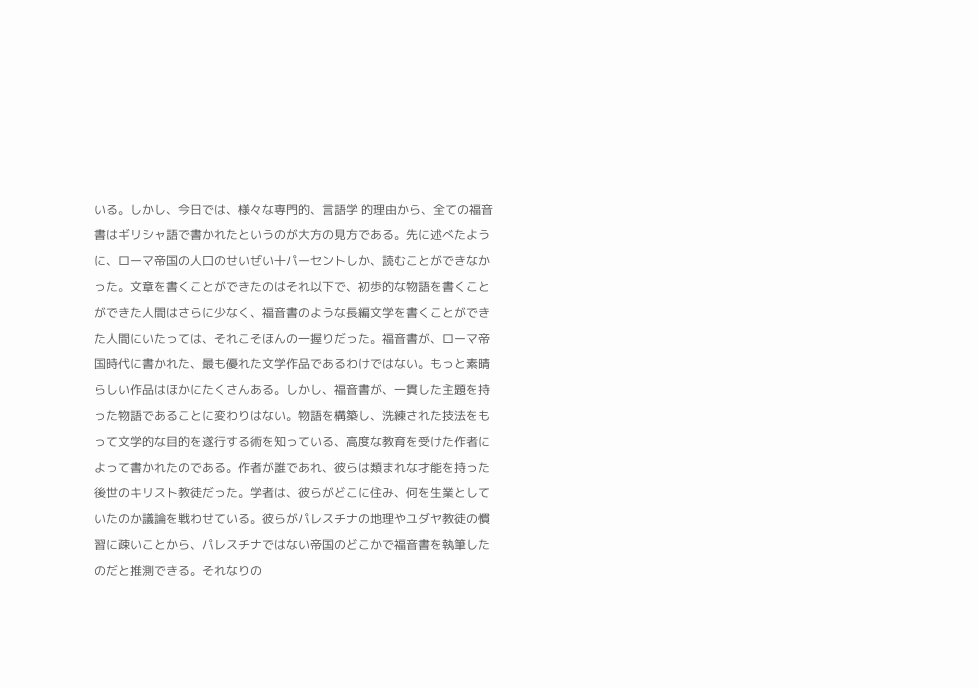いる。しかし、今日では、様々な専門的、言語学 的理由から、全ての福音書はギリシャ語で書かれたというのが大方の見方である。先に述べたように、ローマ帝国の人口のせいぜい十パーセントしか、読むことができなかった。文章を書くことができたのはそれ以下で、初歩的な物語を書くことができた人間はさらに少なく、福音書のような長編文学を書くことができた人間にいたっては、それこそほんの一握りだった。福音書が、ローマ帝国時代に書かれた、最も優れた文学作品であるわけではない。もっと素晴らしい作品はほかにたくさんある。しかし、福音書が、一貫した主題を持った物語であることに変わりはない。物語を構築し、洗練された技法をもって文学的な目的を遂行する術を知っている、高度な教育を受けた作者によって書かれたのである。作者が誰であれ、彼らは類まれな才能を持った後世のキリスト教徒だった。学者は、彼らがどこに住み、何を生業としていたのか議論を戦わせている。彼らがパレスチナの地理やユダヤ教徒の慣習に疎いことから、パレスチナではない帝国のどこかで福音書を執筆したのだと推測できる。それなりの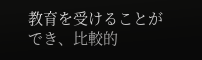教育を受けることができ、比較的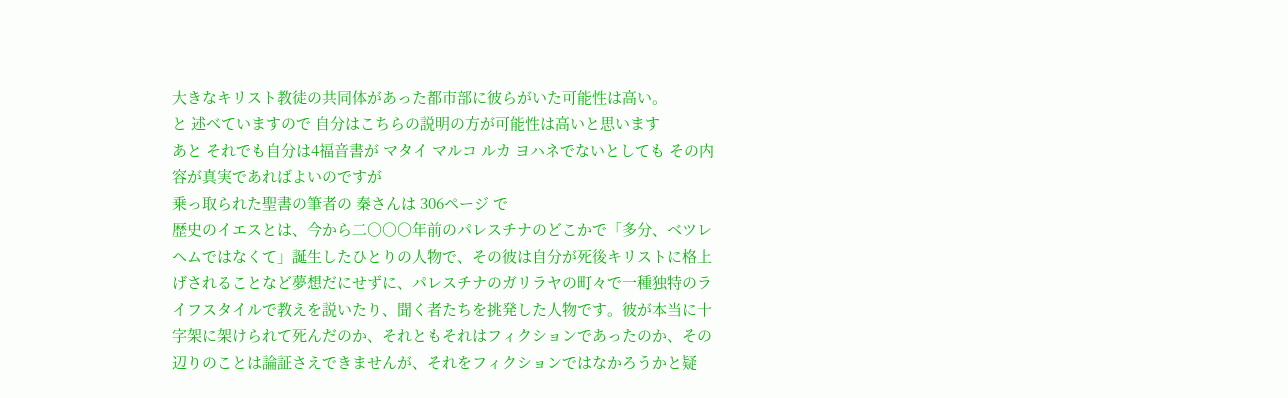大きなキリスト教徒の共同体があった都市部に彼らがいた可能性は高い。
と 述べていますので 自分はこちらの説明の方が可能性は高いと思います
あと それでも自分は4福音書が マタイ マルコ ルカ ヨハネでないとしても その内容が真実であればよいのですが
乗っ取られた聖書の筆者の 秦さんは 306ページ で
歴史のイエスとは、今から二○○○年前のパレスチナのどこかで「多分、ベツレヘムではなくて」誕生したひとりの人物で、その彼は自分が死後キリストに格上げされることなど夢想だにせずに、パレスチナのガリラヤの町々で一種独特のライフスタイルで教えを説いたり、聞く者たちを挑発した人物です。彼が本当に十字架に架けられて死んだのか、それともそれはフィクションであったのか、その辺りのことは論証さえできませんが、それをフィクションではなかろうかと疑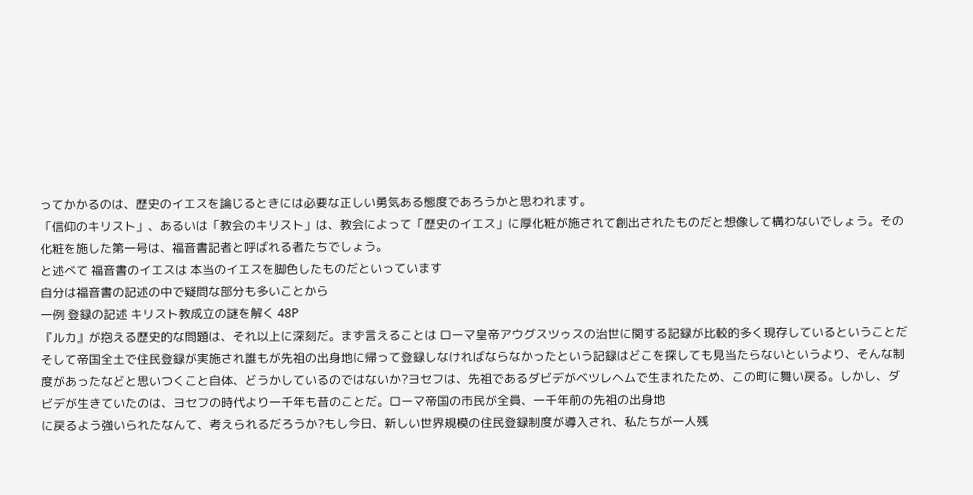ってかかるのは、歴史のイエスを論じるときには必要な正しい勇気ある態度であろうかと思われます。
「信仰のキリスト」、あるいは「教会のキリスト」は、教会によって「歴史のイエス」に厚化粧が施されて創出されたものだと想像して構わないでしょう。その化粧を施した第一号は、福音書記者と呼ばれる者たちでしょう。
と述べて 福音書のイエスは 本当のイエスを脚色したものだといっています
自分は福音書の記述の中で疑問な部分も多いことから
一例 登録の記述 キリスト教成立の謎を解く 48P
『ルカ』が抱える歴史的な問題は、それ以上に深刻だ。まず言えることは ローマ皇帝アウグスツゥスの治世に関する記録が比較的多く現存しているということだ そして帝国全土で住民登録が実施され誰もが先祖の出身地に帰って登録しなければならなかったという記録はどこを探しても見当たらないというより、そんな制度があったなどと思いつくこと自体、どうかしているのではないか?ヨセフは、先祖であるダビデがベツレヘムで生まれたため、この町に舞い戻る。しかし、ダビデが生きていたのは、ヨセフの時代より一千年も昔のことだ。ローマ帝国の市民が全員、一千年前の先祖の出身地
に戻るよう強いられたなんて、考えられるだろうか?もし今日、新しい世界規模の住民登録制度が導入され、私たちが一人残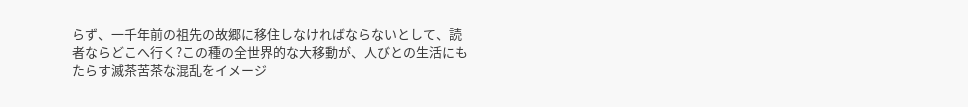らず、一千年前の祖先の故郷に移住しなければならないとして、読者ならどこへ行く?この種の全世界的な大移動が、人びとの生活にもたらす滅茶苦茶な混乱をイメージ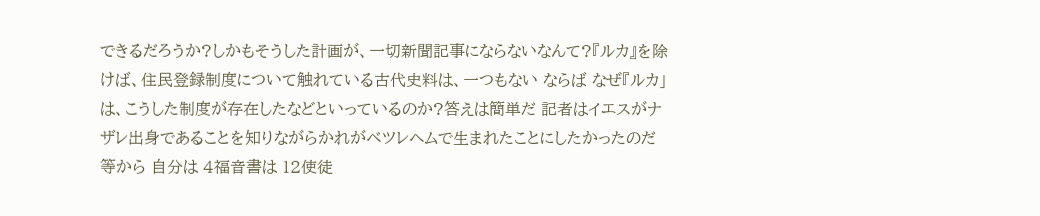できるだろうか?しかもそうした計画が、一切新聞記事にならないなんて?『ルカ』を除けば、住民登録制度について触れている古代史料は、一つもない ならば なぜ『ルカ」は、こうした制度が存在したなどといっているのか?答えは簡単だ 記者はイエスがナザレ出身であることを知りながらかれがベツレヘムで生まれたことにしたかったのだ
等から 自分は 4福音書は 12使徒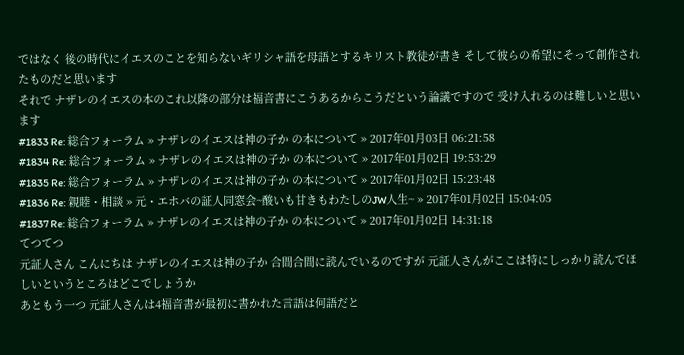ではなく 後の時代にイエスのことを知らないギリシャ語を母語とするキリスト教徒が書き そして彼らの希望にそって創作されたものだと思います
それで ナザレのイエスの本のこれ以降の部分は福音書にこうあるからこうだという論議ですので 受け入れるのは難しいと思います
#1833 Re: 総合フォーラム » ナザレのイエスは神の子か の本について » 2017年01月03日 06:21:58
#1834 Re: 総合フォーラム » ナザレのイエスは神の子か の本について » 2017年01月02日 19:53:29
#1835 Re: 総合フォーラム » ナザレのイエスは神の子か の本について » 2017年01月02日 15:23:48
#1836 Re: 親睦・相談 » 元・エホバの証人同窓会~酸いも甘きもわたしのJW人生~ » 2017年01月02日 15:04:05
#1837 Re: 総合フォーラム » ナザレのイエスは神の子か の本について » 2017年01月02日 14:31:18
てつてつ
元証人さん こんにちは ナザレのイエスは神の子か 合間合間に読んでいるのですが 元証人さんがここは特にしっかり読んでほしいというところはどこでしょうか
あともう一つ 元証人さんは4福音書が最初に書かれた言語は何語だと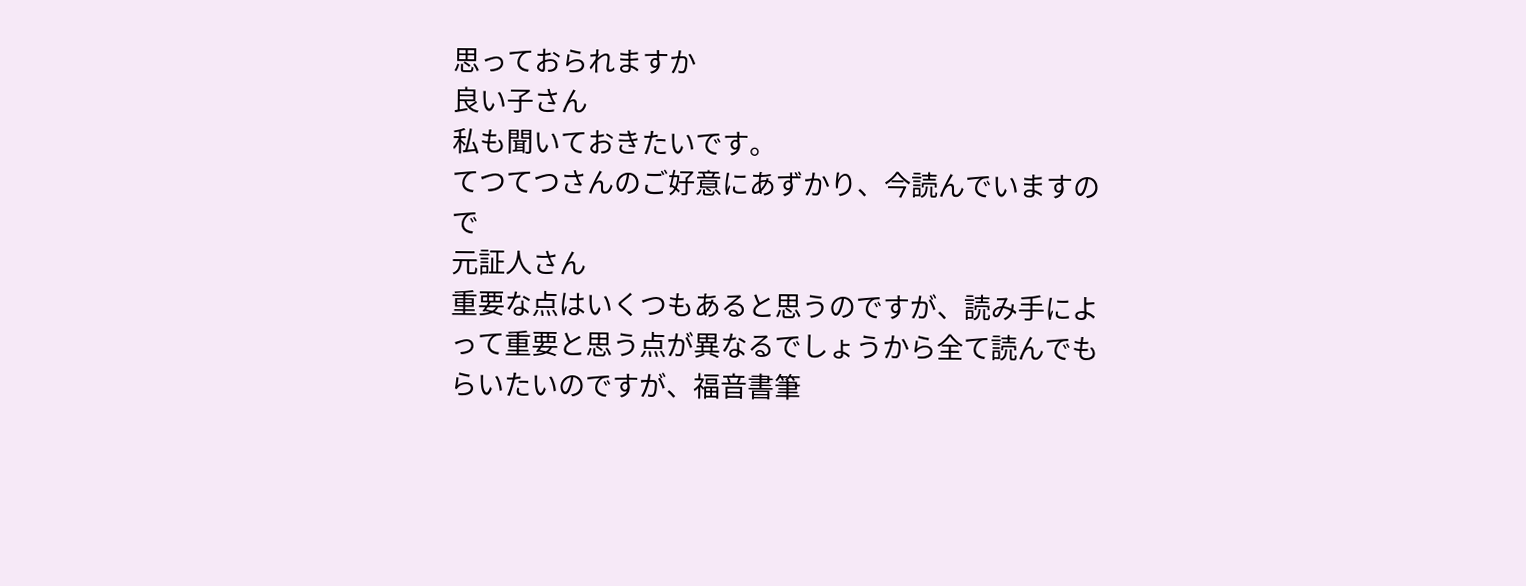思っておられますか
良い子さん
私も聞いておきたいです。
てつてつさんのご好意にあずかり、今読んでいますので
元証人さん
重要な点はいくつもあると思うのですが、読み手によって重要と思う点が異なるでしょうから全て読んでもらいたいのですが、福音書筆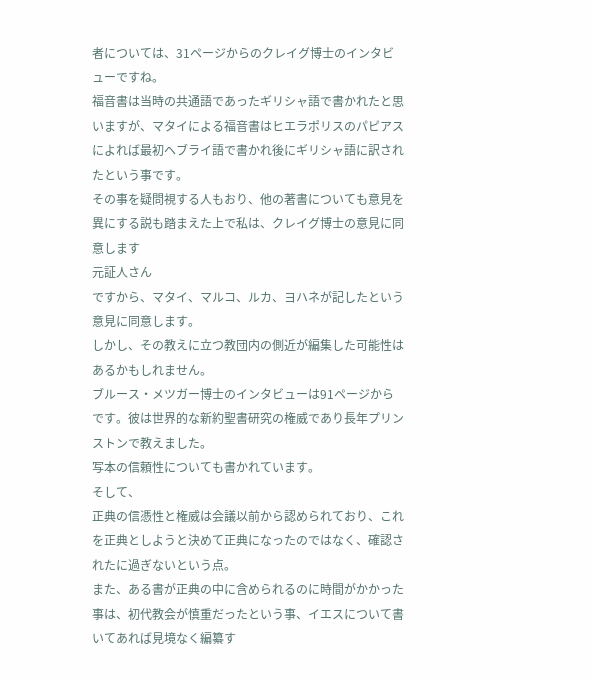者については、31ページからのクレイグ博士のインタビューですね。
福音書は当時の共通語であったギリシャ語で書かれたと思いますが、マタイによる福音書はヒエラポリスのパピアスによれば最初ヘブライ語で書かれ後にギリシャ語に訳されたという事です。
その事を疑問視する人もおり、他の著書についても意見を異にする説も踏まえた上で私は、クレイグ博士の意見に同意します
元証人さん
ですから、マタイ、マルコ、ルカ、ヨハネが記したという意見に同意します。
しかし、その教えに立つ教団内の側近が編集した可能性はあるかもしれません。
ブルース・メツガー博士のインタビューは91ページからです。彼は世界的な新約聖書研究の権威であり長年プリンストンで教えました。
写本の信頼性についても書かれています。
そして、
正典の信憑性と権威は会議以前から認められており、これを正典としようと決めて正典になったのではなく、確認されたに過ぎないという点。
また、ある書が正典の中に含められるのに時間がかかった事は、初代教会が慎重だったという事、イエスについて書いてあれば見境なく編纂す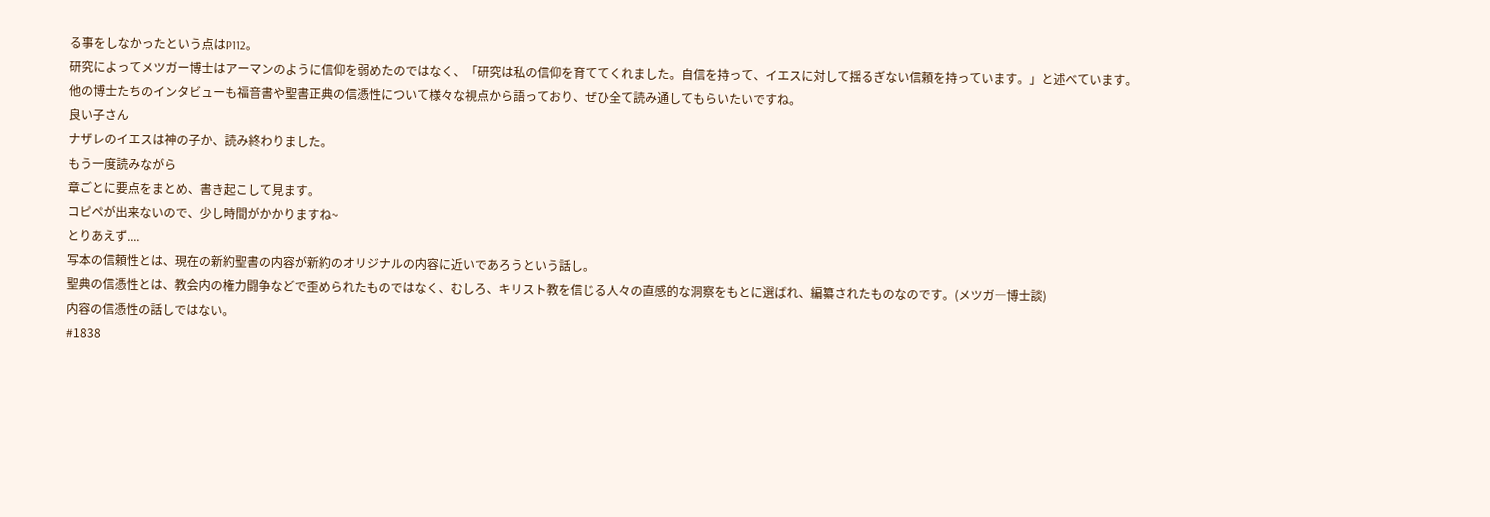る事をしなかったという点はP112。
研究によってメツガー博士はアーマンのように信仰を弱めたのではなく、「研究は私の信仰を育ててくれました。自信を持って、イエスに対して揺るぎない信頼を持っています。」と述べています。
他の博士たちのインタビューも福音書や聖書正典の信憑性について様々な視点から語っており、ぜひ全て読み通してもらいたいですね。
良い子さん
ナザレのイエスは神の子か、読み終わりました。
もう一度読みながら
章ごとに要点をまとめ、書き起こして見ます。
コピペが出来ないので、少し時間がかかりますね~
とりあえず....
写本の信頼性とは、現在の新約聖書の内容が新約のオリジナルの内容に近いであろうという話し。
聖典の信憑性とは、教会内の権力闘争などで歪められたものではなく、むしろ、キリスト教を信じる人々の直感的な洞察をもとに選ばれ、編纂されたものなのです。(メツガ―博士談)
内容の信憑性の話しではない。
#1838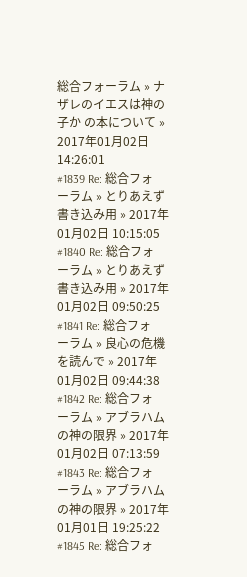総合フォーラム » ナザレのイエスは神の子か の本について » 2017年01月02日 14:26:01
#1839 Re: 総合フォーラム » とりあえず書き込み用 » 2017年01月02日 10:15:05
#1840 Re: 総合フォーラム » とりあえず書き込み用 » 2017年01月02日 09:50:25
#1841 Re: 総合フォーラム » 良心の危機を読んで » 2017年01月02日 09:44:38
#1842 Re: 総合フォーラム » アブラハムの神の限界 » 2017年01月02日 07:13:59
#1843 Re: 総合フォーラム » アブラハムの神の限界 » 2017年01月01日 19:25:22
#1845 Re: 総合フォ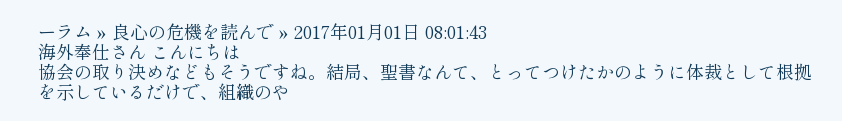ーラム » 良心の危機を読んで » 2017年01月01日 08:01:43
海外奉仕さん こんにちは
協会の取り決めなどもそうですね。結局、聖書なんて、とってつけたかのように体裁として根拠を示しているだけで、組織のや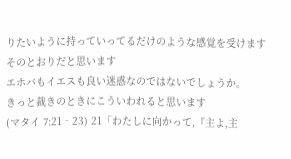りたいように持っていってるだけのような感覚を受けます
そのとおりだと思います
エホバもイエスも良い迷惑なのではないでしょうか。
きっと裁きのときにこういわれると思います
(マタイ 7:21‐23) 21「わたしに向かって,『主よ,主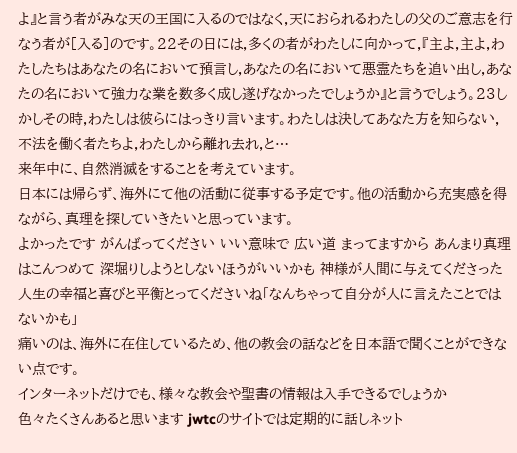よ』と言う者がみな天の王国に入るのではなく,天におられるわたしの父のご意志を行なう者が[入る]のです。22その日には,多くの者がわたしに向かって,『主よ,主よ,わたしたちはあなたの名において預言し,あなたの名において悪霊たちを追い出し,あなたの名において強力な業を数多く成し遂げなかったでしょうか』と言うでしょう。23しかしその時,わたしは彼らにはっきり言います。わたしは決してあなた方を知らない,不法を働く者たちよ,わたしから離れ去れ,と…
来年中に、自然消滅をすることを考えています。
日本には帰らず、海外にて他の活動に従事する予定です。他の活動から充実感を得ながら、真理を探していきたいと思っています。
よかったです がんばってください いい意味で 広い道 まってますから あんまり真理はこんつめて 深堀りしようとしないほうがいいかも 神様が人間に与えてくださった人生の幸福と喜びと平衡とってくださいね「なんちゃって自分が人に言えたことではないかも」
痛いのは、海外に在住しているため、他の教会の話などを日本語で聞くことができない点です。
インターネットだけでも、様々な教会や聖書の情報は入手できるでしょうか
色々たくさんあると思います jwtcのサイトでは定期的に話しネット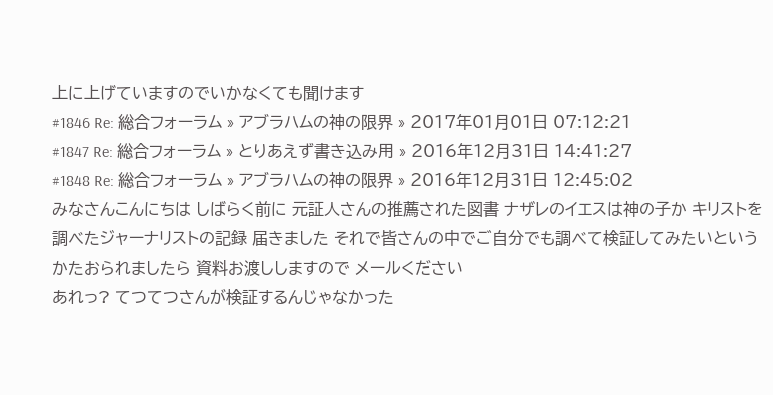上に上げていますのでいかなくても聞けます
#1846 Re: 総合フォーラム » アブラハムの神の限界 » 2017年01月01日 07:12:21
#1847 Re: 総合フォーラム » とりあえず書き込み用 » 2016年12月31日 14:41:27
#1848 Re: 総合フォーラム » アブラハムの神の限界 » 2016年12月31日 12:45:02
みなさんこんにちは しばらく前に 元証人さんの推薦された図書 ナザレのイエスは神の子か キリストを調べたジャーナリストの記録 届きました それで皆さんの中でご自分でも調べて検証してみたいというかたおられましたら 資料お渡ししますので メールください
あれっ? てつてつさんが検証するんじゃなかった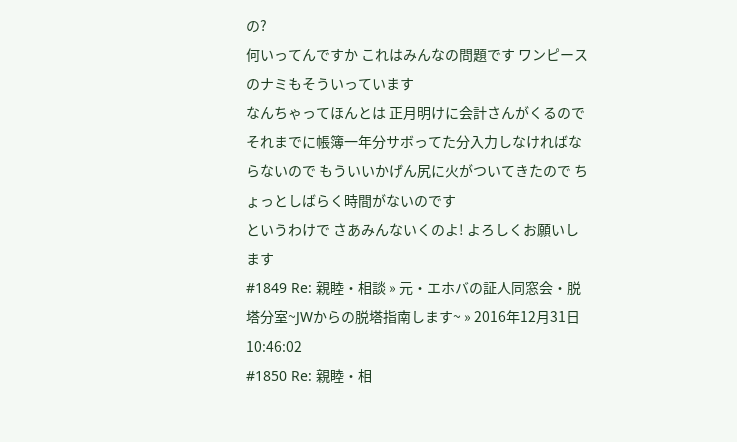の?
何いってんですか これはみんなの問題です ワンピースのナミもそういっています
なんちゃってほんとは 正月明けに会計さんがくるのでそれまでに帳簿一年分サボってた分入力しなければならないので もういいかげん尻に火がついてきたので ちょっとしばらく時間がないのです
というわけで さあみんないくのよ! よろしくお願いします
#1849 Re: 親睦・相談 » 元・エホバの証人同窓会・脱塔分室~JWからの脱塔指南します~ » 2016年12月31日 10:46:02
#1850 Re: 親睦・相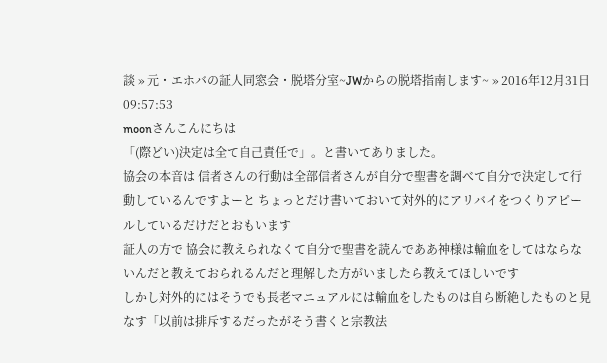談 » 元・エホバの証人同窓会・脱塔分室~JWからの脱塔指南します~ » 2016年12月31日 09:57:53
moonさんこんにちは
「(際どい)決定は全て自己責任で」。と書いてありました。
協会の本音は 信者さんの行動は全部信者さんが自分で聖書を調べて自分で決定して行動しているんですよーと ちょっとだけ書いておいて対外的にアリバイをつくりアピールしているだけだとおもいます
証人の方で 協会に教えられなくて自分で聖書を読んでああ神様は輸血をしてはならないんだと教えておられるんだと理解した方がいましたら教えてほしいです
しかし対外的にはそうでも長老マニュアルには輸血をしたものは自ら断絶したものと見なす「以前は排斥するだったがそう書くと宗教法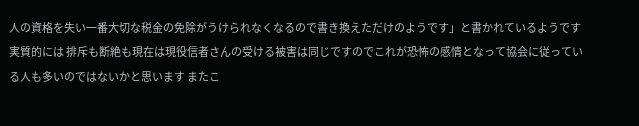人の資格を失い一番大切な税金の免除がうけられなくなるので書き換えただけのようです」と書かれているようです 実質的には 排斥も断絶も現在は現役信者さんの受ける被害は同じですのでこれが恐怖の感情となって協会に従っている人も多いのではないかと思います またこ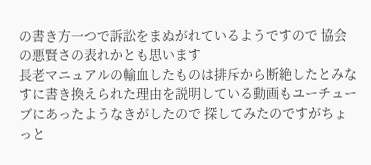の書き方一つで訴訟をまぬがれているようですので 協会の悪賢さの表れかとも思います
長老マニュアルの輸血したものは排斥から断絶したとみなすに書き換えられた理由を説明している動画もユーチューブにあったようなきがしたので 探してみたのですがちょっと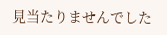見当たりませんでした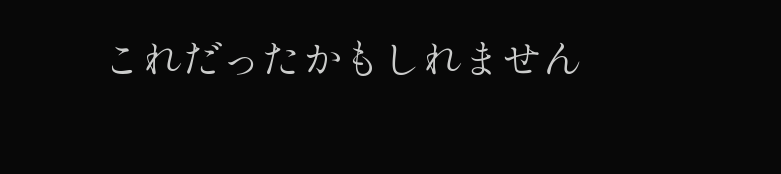これだったかもしれません